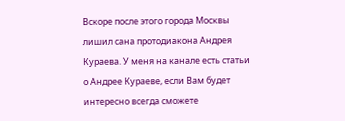Вскоре после этого города Москвы лишил сана протодиакона Андрея Кураева. У меня на канале есть статьи о Андрее Кураеве, если Вам будет интересно всегда сможете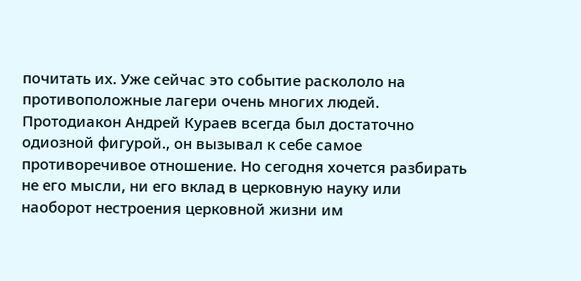почитать их. Уже сейчас это событие раскололо на противоположные лагери очень многих людей.
Протодиакон Андрей Кураев всегда был достаточно одиозной фигурой., он вызывал к себе самое противоречивое отношение. Но сегодня хочется разбирать не его мысли, ни его вклад в церковную науку или наоборот нестроения церковной жизни им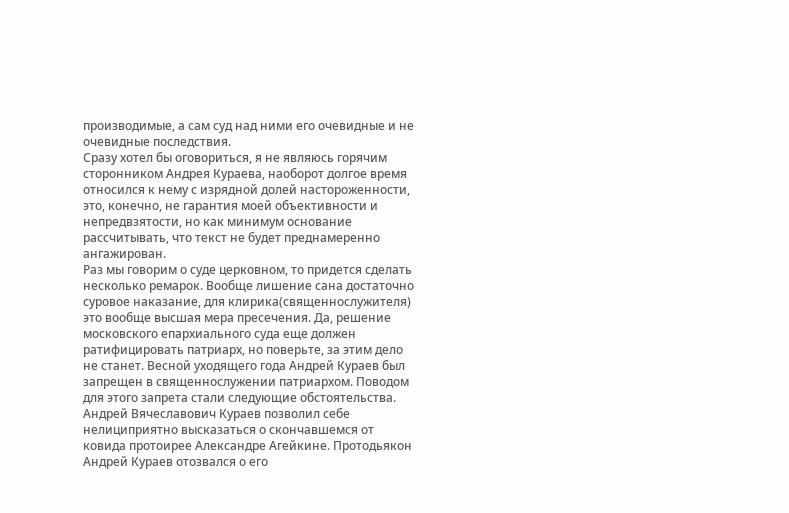производимые, а сам суд над ними его очевидные и не очевидные последствия.
Сразу хотел бы оговориться, я не являюсь горячим сторонником Андрея Кураева, наоборот долгое время относился к нему с изрядной долей настороженности, это, конечно, не гарантия моей объективности и непредвзятости, но как минимум основание рассчитывать, что текст не будет преднамеренно ангажирован.
Раз мы говорим о суде церковном, то придется сделать несколько ремарок. Вообще лишение сана достаточно суровое наказание, для клирика(священнослужителя) это вообще высшая мера пресечения. Да, решение московского епархиального суда еще должен ратифицировать патриарх, но поверьте, за этим дело не станет. Весной уходящего года Андрей Кураев был запрещен в священнослужении патриархом. Поводом для этого запрета стали следующие обстоятельства. Андрей Вячеславович Кураев позволил себе нелициприятно высказаться о скончавшемся от ковида протоирее Александре Агейкине. Протодьякон Андрей Кураев отозвался о его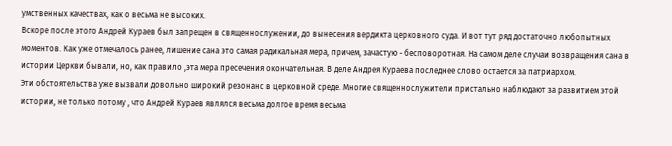умственных качествах, как о весьма не высоких.
Вскоре после этого Андрей Кураев был запрещен в священнослужении, до вынесения вердикта церковного суда. И вот тут ряд достаточно любопытных моментов. Как уже отмечалось ранее, лишение сана это самая радикальная мера, причем, зачастую - бесповоротная. На самом деле случаи возвращения сана в истории Церкви бывали, но, как правило ,эта мера пресечения окончательная. В деле Андрея Кураева последнее слово остается за патриархом.
Эти обстоятельства уже вызвали довольно широкий резонанс в церковной среде. Многие священнослужители пристально наблюдают за развитием этой истории, не только потому , что Андрей Кураев являлся весьма долгое время весьма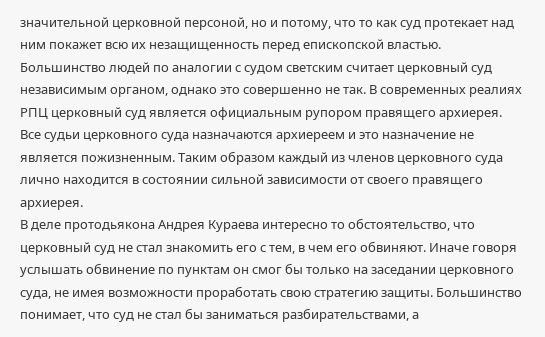значительной церковной персоной, но и потому, что то как суд протекает над ним покажет всю их незащищенность перед епископской властью. Большинство людей по аналогии с судом светским считает церковный суд независимым органом, однако это совершенно не так. В современных реалиях РПЦ церковный суд является официальным рупором правящего архиерея. Все судьи церковного суда назначаются архиереем и это назначение не является пожизненным. Таким образом каждый из членов церковного суда лично находится в состоянии сильной зависимости от своего правящего архиерея.
В деле протодьякона Андрея Кураева интересно то обстоятельство, что церковный суд не стал знакомить его с тем, в чем его обвиняют. Иначе говоря услышать обвинение по пунктам он смог бы только на заседании церковного суда, не имея возможности проработать свою стратегию защиты. Большинство понимает, что суд не стал бы заниматься разбирательствами, а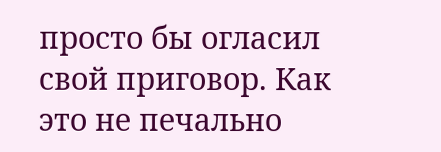просто бы огласил свой приговор. Как это не печально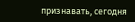признавать, сегодня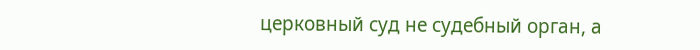церковный суд не судебный орган, а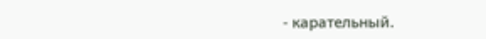- карательный.